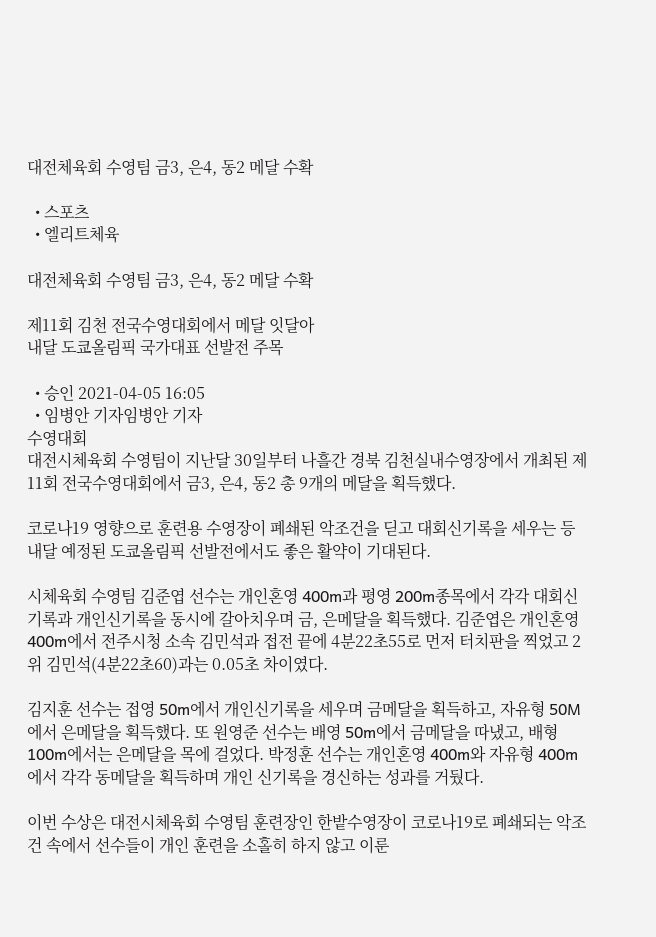대전체육회 수영팀 금3, 은4, 동2 메달 수확

  • 스포츠
  • 엘리트체육

대전체육회 수영팀 금3, 은4, 동2 메달 수확

제11회 김천 전국수영대회에서 메달 잇달아
내달 도쿄올림픽 국가대표 선발전 주목

  • 승인 2021-04-05 16:05
  • 임병안 기자임병안 기자
수영대회
대전시체육회 수영팀이 지난달 30일부터 나흘간 경북 김천실내수영장에서 개최된 제11회 전국수영대회에서 금3, 은4, 동2 총 9개의 메달을 획득했다.

코로나19 영향으로 훈련용 수영장이 폐쇄된 악조건을 딛고 대회신기록을 세우는 등 내달 예정된 도쿄올림픽 선발전에서도 좋은 활약이 기대된다.

시체육회 수영팀 김준엽 선수는 개인혼영 400m과 평영 200m종목에서 각각 대회신기록과 개인신기록을 동시에 갈아치우며 금, 은메달을 획득했다. 김준엽은 개인혼영400m에서 전주시청 소속 김민석과 접전 끝에 4분22초55로 먼저 터치판을 찍었고 2위 김민석(4분22초60)과는 0.05초 차이였다.

김지훈 선수는 접영 50m에서 개인신기록을 세우며 금메달을 획득하고, 자유형 50M에서 은메달을 획득했다. 또 원영준 선수는 배영 50m에서 금메달을 따냈고, 배형 100m에서는 은메달을 목에 걸었다. 박정훈 선수는 개인혼영 400m와 자유형 400m에서 각각 동메달을 획득하며 개인 신기록을 경신하는 성과를 거뒀다.

이번 수상은 대전시체육회 수영팀 훈련장인 한밭수영장이 코로나19로 폐쇄되는 악조건 속에서 선수들이 개인 훈련을 소홀히 하지 않고 이룬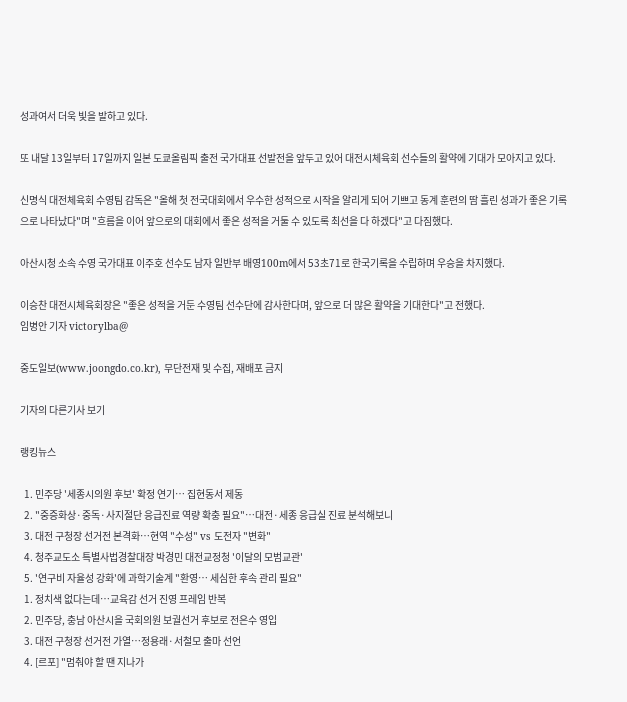성과여서 더욱 빛을 발하고 있다.

또 내달 13일부터 17일까지 일본 도쿄올림픽 출전 국가대표 선발전을 앞두고 있어 대전시체육회 선수들의 활약에 기대가 모아지고 있다.

신명식 대전체육회 수영팀 감독은 "올해 첫 전국대회에서 우수한 성적으로 시작을 알리게 되어 기쁘고 동계 훈련의 땀 흘린 성과가 좋은 기록으로 나타났다"며 "흐름을 이어 앞으로의 대회에서 좋은 성적을 거둘 수 있도록 최선을 다 하겠다"고 다짐했다.

아산시청 소속 수영 국가대표 이주호 선수도 남자 일반부 배영100m에서 53초71로 한국기록을 수립하며 우승을 차지했다.

이승찬 대전시체육회장은 "좋은 성적을 거둔 수영팀 선수단에 감사한다며, 앞으로 더 많은 활약을 기대한다"고 전했다.
임병안 기자 victorylba@

중도일보(www.joongdo.co.kr), 무단전재 및 수집, 재배포 금지

기자의 다른기사 보기

랭킹뉴스

  1. 민주당 '세종시의원 후보' 확정 연기… 집현동서 제동
  2. "중증화상·중독·사지절단 응급진료 역량 확충 필요"…대전·세종 응급실 진료 분석해보니
  3. 대전 구청장 선거전 본격화…현역 "수성" vs 도전자 "변화"
  4. 청주교도소 특별사법경찰대장 박경민 대전교정청 '이달의 모범교관'
  5. '연구비 자율성 강화'에 과학기술계 "환영… 세심한 후속 관리 필요"
  1. 정치색 없다는데…교육감 선거 진영 프레임 반복
  2. 민주당, 충남 아산시을 국회의원 보궐선거 후보로 전은수 영입
  3. 대전 구청장 선거전 가열…정용래·서철모 출마 선언
  4. [르포] "멈춰야 할 땐 지나가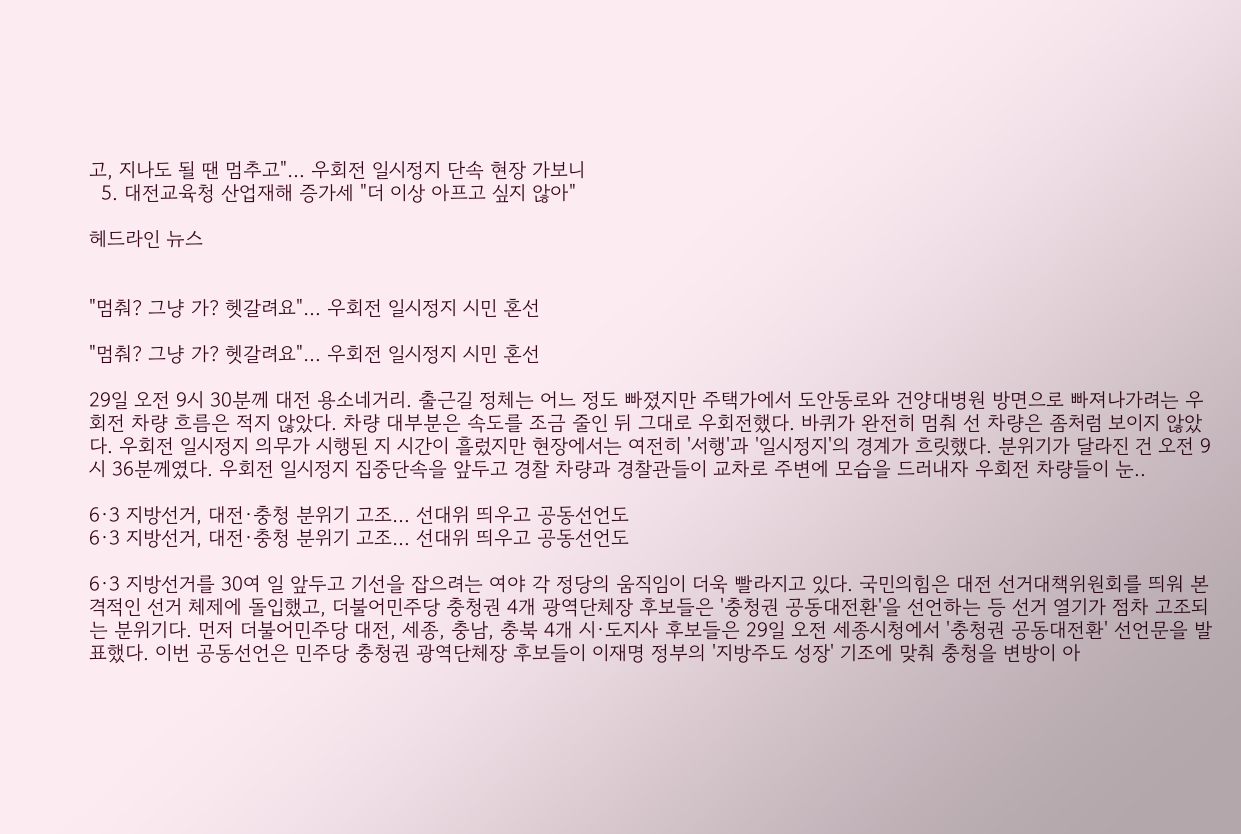고, 지나도 될 땐 멈추고"… 우회전 일시정지 단속 현장 가보니
  5. 대전교육청 산업재해 증가세 "더 이상 아프고 싶지 않아"

헤드라인 뉴스


"멈춰? 그냥 가? 헷갈려요"… 우회전 일시정지 시민 혼선

"멈춰? 그냥 가? 헷갈려요"… 우회전 일시정지 시민 혼선

29일 오전 9시 30분께 대전 용소네거리. 출근길 정체는 어느 정도 빠졌지만 주택가에서 도안동로와 건양대병원 방면으로 빠져나가려는 우회전 차량 흐름은 적지 않았다. 차량 대부분은 속도를 조금 줄인 뒤 그대로 우회전했다. 바퀴가 완전히 멈춰 선 차량은 좀처럼 보이지 않았다. 우회전 일시정지 의무가 시행된 지 시간이 흘렀지만 현장에서는 여전히 '서행'과 '일시정지'의 경계가 흐릿했다. 분위기가 달라진 건 오전 9시 36분께였다. 우회전 일시정지 집중단속을 앞두고 경찰 차량과 경찰관들이 교차로 주변에 모습을 드러내자 우회전 차량들이 눈..

6·3 지방선거, 대전·충청 분위기 고조… 선대위 띄우고 공동선언도
6·3 지방선거, 대전·충청 분위기 고조… 선대위 띄우고 공동선언도

6·3 지방선거를 30여 일 앞두고 기선을 잡으려는 여야 각 정당의 움직임이 더욱 빨라지고 있다. 국민의힘은 대전 선거대책위원회를 띄워 본격적인 선거 체제에 돌입했고, 더불어민주당 충청권 4개 광역단체장 후보들은 '충청권 공동대전환'을 선언하는 등 선거 열기가 점차 고조되는 분위기다. 먼저 더불어민주당 대전, 세종, 충남, 충북 4개 시·도지사 후보들은 29일 오전 세종시청에서 '충청권 공동대전환' 선언문을 발표했다. 이번 공동선언은 민주당 충청권 광역단체장 후보들이 이재명 정부의 '지방주도 성장' 기조에 맞춰 충청을 변방이 아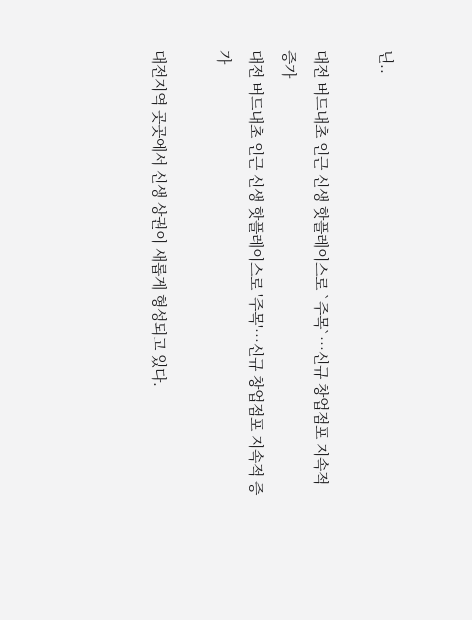닌..

대전 버드내초 인근 신생 핫플레이스로 `주목`…신규 창업점포 지속적 증가
대전 버드내초 인근 신생 핫플레이스로 '주목'…신규 창업점포 지속적 증가

대전지역 곳곳에서 신생 상권이 새롭게 형성되고 있다.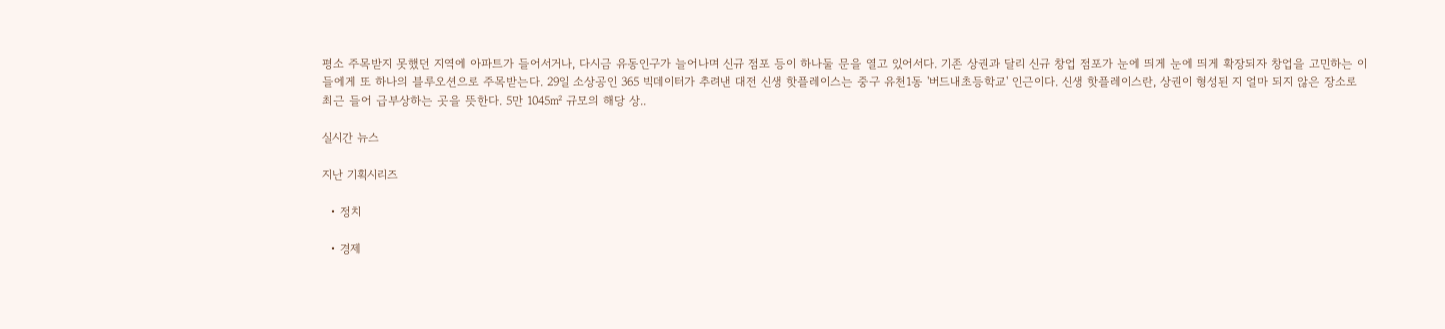평소 주목받지 못했던 지역에 아파트가 들어서거나, 다시금 유동인구가 늘어나며 신규 점포 등이 하나둘 문을 열고 있어서다. 기존 상권과 달리 신규 창업 점포가 눈에 띄게 눈에 띄게 확장되자 창업을 고민하는 이들에게 또 하나의 블루오션으로 주목받는다. 29일 소상공인 365 빅데이터가 추려낸 대전 신생 핫플레이스는 중구 유천1동 '버드내초등학교' 인근이다. 신생 핫플레이스란, 상권이 형성된 지 얼마 되지 않은 장소로 최근 들어 급부상하는 곳을 뜻한다. 5만 1045㎡ 규모의 해당 상..

실시간 뉴스

지난 기획시리즈

  • 정치

  • 경제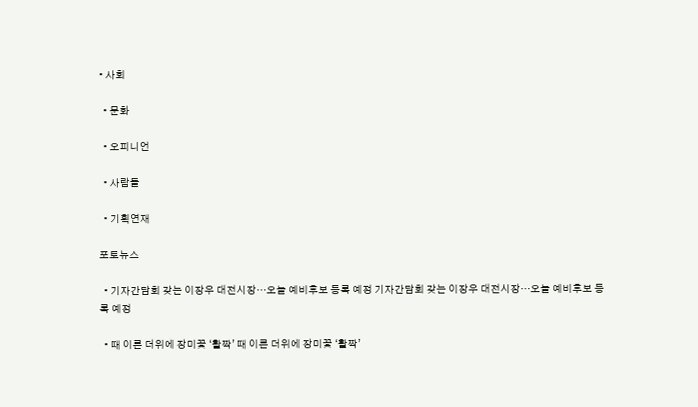• 사회

  • 문화

  • 오피니언

  • 사람들

  • 기획연재

포토뉴스

  • 기자간담회 갖는 이장우 대전시장…오늘 예비후보 등록 예정 기자간담회 갖는 이장우 대전시장…오늘 예비후보 등록 예정

  • 때 이른 더위에 장미꽃 ‘활짝’ 때 이른 더위에 장미꽃 ‘활짝’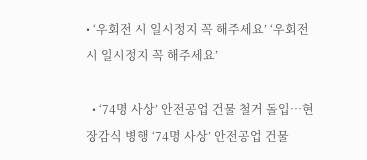• ‘우회전 시 일시정지 꼭 해주세요’ ‘우회전 시 일시정지 꼭 해주세요’

  • ‘74명 사상’ 안전공업 건물 철거 돌입…현장감식 병행 ‘74명 사상’ 안전공업 건물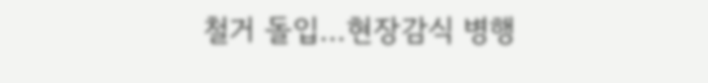철거 돌입…현장감식 병행